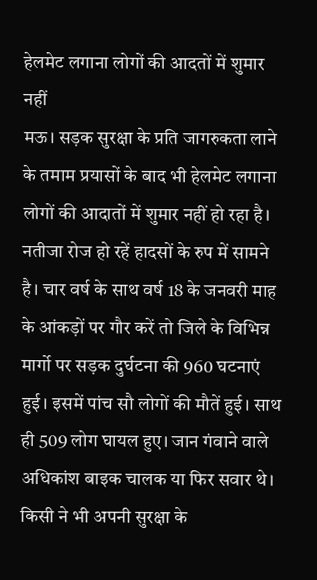हेलमेट लगाना लोगों की आदतों में शुमार नहीं
मऊ। सड़क सुरक्षा के प्रति जागरुकता लाने के तमाम प्रयासों के बाद भी हेलमेट लगाना लोगों की आदातों में शुमार नहीं हो रहा है। नतीजा रोज हो रहें हादसों के रुप में सामने है। चार वर्ष के साथ वर्ष 18 के जनवरी माह के आंकड़ों पर गौर करें तो जिले के विभिन्न मार्गो पर सड़क दुर्घटना की 960 घटनाएं हुई। इसमें पांच सौ लोगों की मौतें हुई। साथ ही 509 लोग घायल हुए। जान गंवाने वाले अधिकांश बाइक चालक या फिर सवार थे। किसी ने भी अपनी सुरक्षा के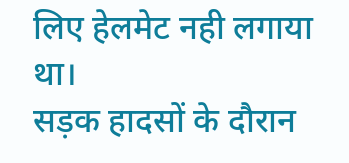लिए हेलमेट नही लगाया था।
सड़क हादसों के दौरान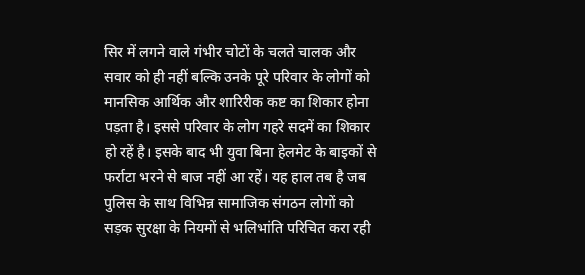सिर में लगने वाले गंभीर चोटों के चलते चालक और सवार को ही नहीं बल्कि उनके पूरे परिवार के लोगों को मानसिक आर्थिक और शारिरीक कष्ट का शिकार होना पड़ता है। इससे परिवार के लोग गहरे सदमें का शिकार हो रहें है। इसके बाद भी युवा बिना हेलमेट के बाइकों से फर्राटा भरने से बाज नहीं आ रहें। यह हाल तब है जब पुलिस के साथ विभिन्न सामाजिक संगठन लोगों को सड़क सुरक्षा के नियमों से भलिभांति परिचित करा रही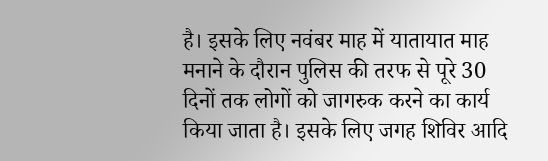है। इसके लिए नवंबर माह में यातायात माह मनाने के दौरान पुलिस की तरफ से पूरे 30 दिनों तक लोगों को जागरुक करने का कार्य किया जाता है। इसके लिए जगह शिविर आदि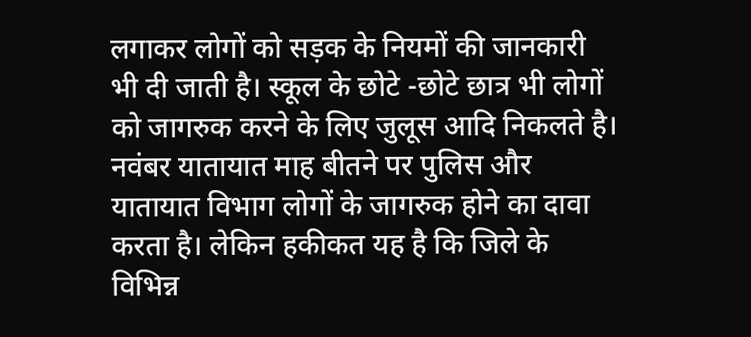लगाकर लोगों को सड़क के नियमों की जानकारी भी दी जाती है। स्कूल के छोटे -छोटे छात्र भी लोगों को जागरुक करने के लिए जुलूस आदि निकलते है। नवंबर यातायात माह बीतने पर पुलिस और यातायात विभाग लोगों के जागरुक होने का दावा करता है। लेकिन हकीकत यह है कि जिले के विभिन्न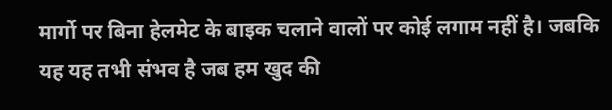मार्गो पर बिना हेलमेट के बाइक चलाने वालों पर कोई लगाम नहीं है। जबकि यह यह तभी संभव है जब हम खुद की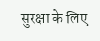सुरक्षा के लिए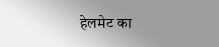हेलमेट का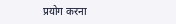प्रयोग करना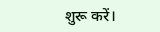शुरू करें।